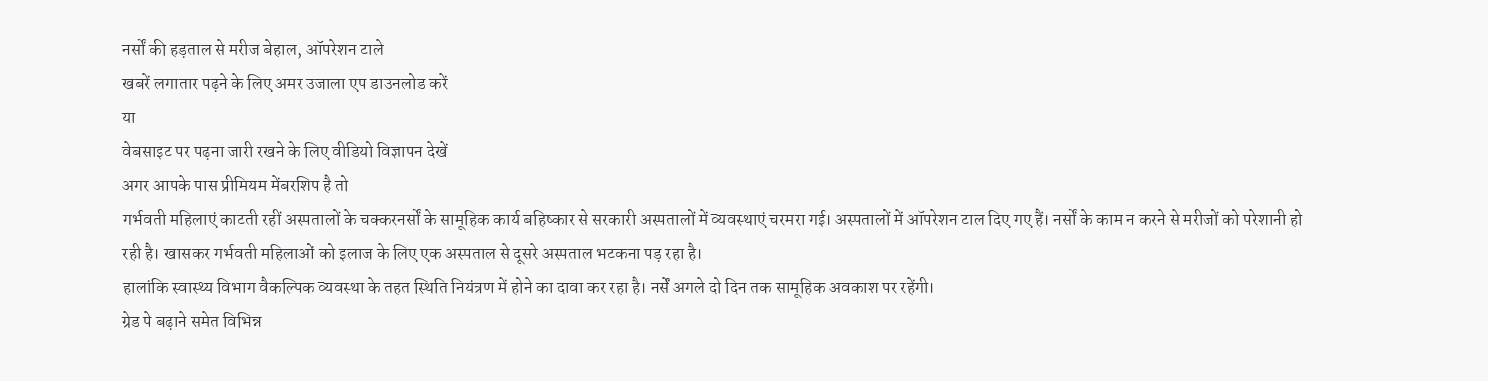नर्सों की हड़ताल से मरीज बेहाल, ऑपरेशन टाले
खबरें लगातार पढ़ने के लिए अमर उजाला एप डाउनलोड करें
या
वेबसाइट पर पढ़ना जारी रखने के लिए वीडियो विज्ञापन देखें
अगर आपके पास प्रीमियम मेंबरशिप है तो
गर्भवती महिलाएं काटती रहीं अस्पतालों के चक्करनर्सों के सामूहिक कार्य बहिष्कार से सरकारी अस्पतालों में व्यवस्थाएं चरमरा गई। अस्पतालों में ऑपरेशन टाल दिए गए हैं। नर्सों के काम न करने से मरीजों को परेशानी हो रही है। खासकर गर्भवती महिलाओं को इलाज के लिए एक अस्पताल से दूसरे अस्पताल भटकना पड़ रहा है।
हालांकि स्वास्थ्य विभाग वैकल्पिक व्यवस्था के तहत स्थिति नियंत्रण में होने का दावा कर रहा है। नर्सें अगले दो दिन तक सामूहिक अवकाश पर रहेंगी।
ग्रेड पे बढ़ाने समेत विभिन्न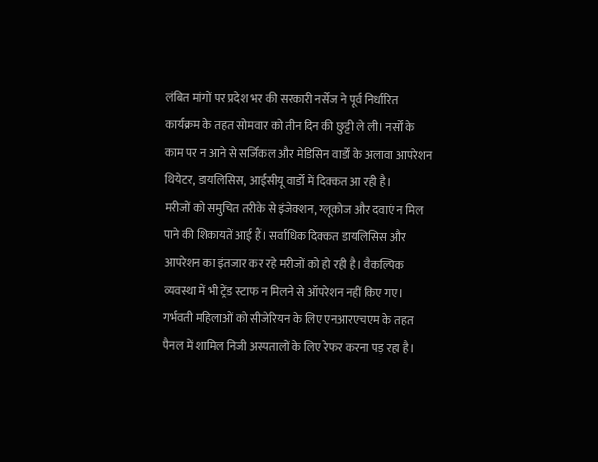लंबित मांगों पर प्रदेश भर की सरकारी नर्सेज ने पूर्व निर्धारित कार्यक्रम के तहत सोमवार को तीन दिन की छुट्टी ले ली। नर्सों के काम पर न आने से सर्जिकल और मेडिसिन वार्डों के अलावा आपरेशन थियेटर, डायलिसिस, आईसीयू वार्डों में दिक्कत आ रही है।
मरीजों को समुचित तरीके से इंजेक्शन, ग्लूकोज और दवाएं न मिल पाने की शिकायतें आई हैं। सर्वाधिक दिक्कत डायलिसिस और आपरेशन का इंतजार कर रहे मरीजों को हो रही है। वैकल्पिक व्यवस्था में भी ट्रेंड स्टाफ न मिलने से ऑपरेशन नहीं किए गए। गर्भवती महिलाओं को सीजेरियन के लिए एनआरएचएम के तहत पैनल में शामिल निजी अस्पतालों के लिए रेफर करना पड़ रहा है।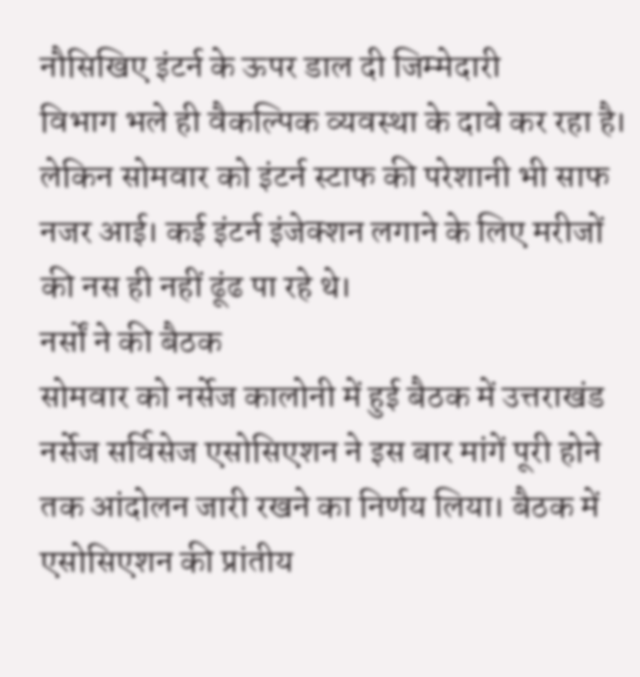नौसिखिए इंटर्न के ऊपर डाल दी जिम्मेदारी
विभाग भले ही वैकल्पिक व्यवस्था के दावे कर रहा है। लेकिन सोमवार को इंटर्न स्टाफ की परेशानी भी साफ नजर आई। कई इंटर्न इंजेक्शन लगाने के लिए मरीजों की नस ही नहीं ढूंढ पा रहे थे।
नर्सों ने की बैठक
सोमवार को नर्सेज कालोनी में हुई बैठक में उत्तराखंड नर्सेज सर्विसेज एसोसिएशन ने इस बार मांगें पूरी होने तक आंदोलन जारी रखने का निर्णय लिया। बैठक में एसोसिएशन की प्रांतीय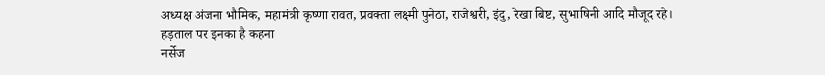अध्यक्ष अंजना भौमिक, महामंत्री कृष्णा रावत, प्रवक्ता लक्ष्मी पुनेठा, राजेश्वरी, इंदु, रेखा बिष्ट, सुभाषिनी आदि मौजूद रहे।
हड़ताल पर इनका है कहना
नर्सेज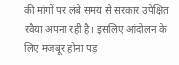की मांगों पर लंबे समय से सरकार उपेक्षित रवैया अपना रही है। इसलिए आंदोलन के लिए मजबूर होना पड़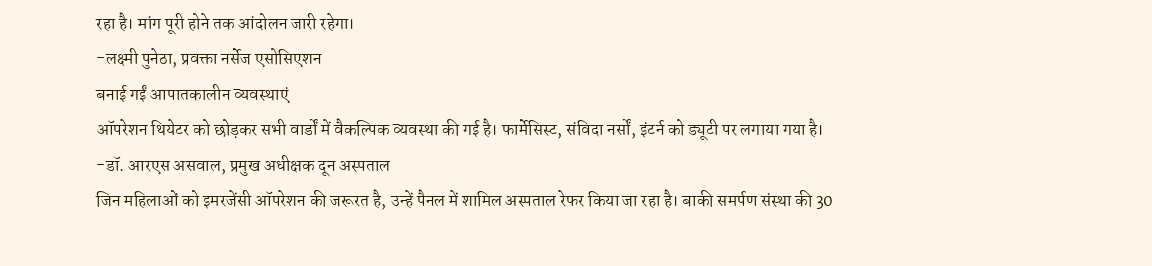रहा है। मांग पूरी होने तक आंदोलन जारी रहेगा।
-लक्ष्मी पुनेठा, प्रवक्ता नर्सेज एसोसिएशन
बनाई गईं आपातकालीन व्यवस्थाएं
ऑपरेशन थियेटर को छोड़कर सभी वार्डों में वैकल्पिक व्यवस्था की गई है। फार्मेसिस्ट, संविदा नर्सों, इंटर्न को ड्यूटी पर लगाया गया है।
-डॉ. आरएस असवाल, प्रमुख अधीक्षक दून अस्पताल
जिन महिलाओं को इमरजेंसी ऑपरेशन की जरूरत है, उन्हें पैनल में शामिल अस्पताल रेफर किया जा रहा है। बाकी समर्पण संस्था की 30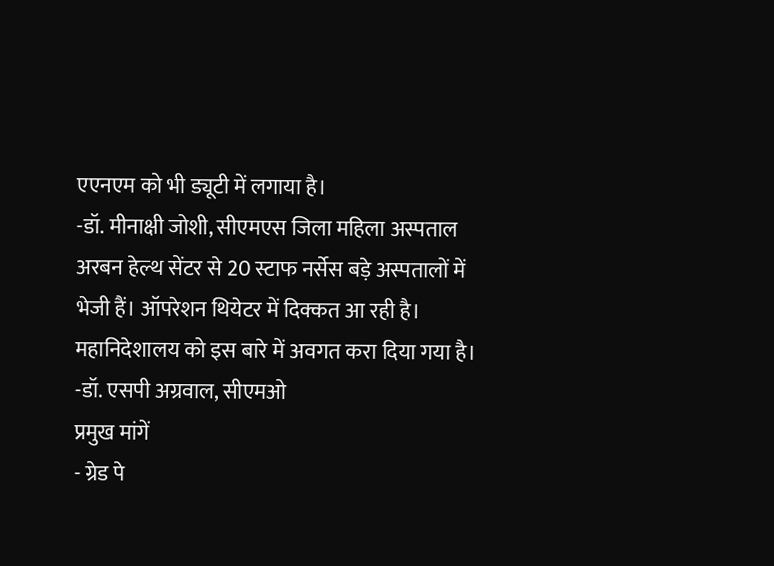एएनएम को भी ड्यूटी में लगाया है।
-डॉ. मीनाक्षी जोशी, सीएमएस जिला महिला अस्पताल
अरबन हेल्थ सेंटर से 20 स्टाफ नर्सेस बड़े अस्पतालों में भेजी हैं। ऑपरेशन थियेटर में दिक्कत आ रही है। महानिदेशालय को इस बारे में अवगत करा दिया गया है।
-डॉ. एसपी अग्रवाल, सीएमओ
प्रमुख मांगें
- ग्रेड पे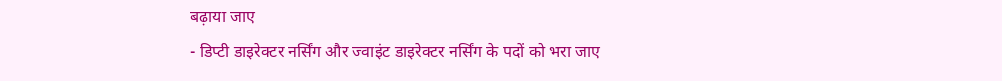बढ़ाया जाए
- डिप्टी डाइरेक्टर नर्सिंग और ज्वाइंट डाइरेक्टर नर्सिंग के पदों को भरा जाए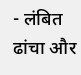- लंबित ढांचा और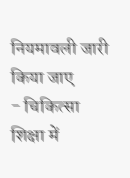नियमावली जारी किया जाए
- चिकित्सा शिक्षा में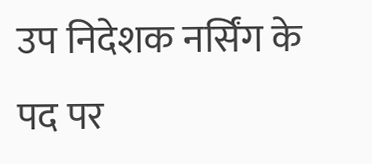उप निदेशक नर्सिंग के पद पर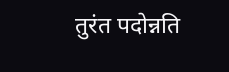तुरंत पदोन्नति